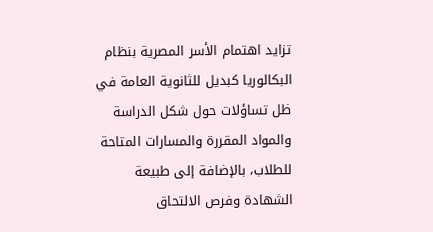تزايد اهتمام الأسر المصرية بنظام البكالوريا كبديل للثانوية العامة في ظل تساؤلات حول شكل الدراسة والمواد المقررة والمسارات المتاحة للطلاب، بالإضافة إلى طبيعة الشهادة وفرص الالتحاق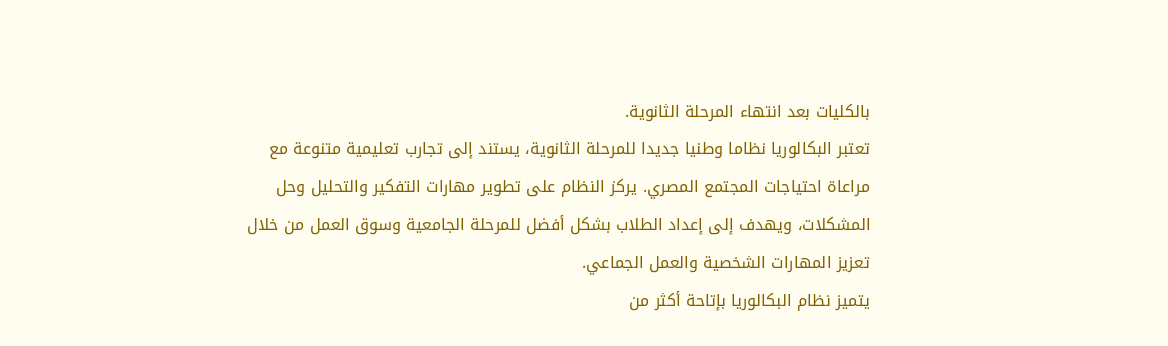بالكليات بعد انتهاء المرحلة الثانوية.
تعتبر البكالوريا نظاما وطنيا جديدا للمرحلة الثانوية، يستند إلى تجارب تعليمية متنوعة مع مراعاة احتياجات المجتمع المصري. يركز النظام على تطوير مهارات التفكير والتحليل وحل المشكلات، ويهدف إلى إعداد الطلاب بشكل أفضل للمرحلة الجامعية وسوق العمل من خلال تعزيز المهارات الشخصية والعمل الجماعي.
يتميز نظام البكالوريا بإتاحة أكثر من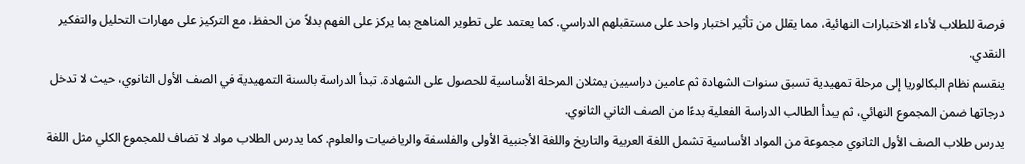فرصة للطلاب لأداء الاختبارات النهائية، مما يقلل من تأثير اختبار واحد على مستقبلهم الدراسي. كما يعتمد على تطوير المناهج بما يركز على الفهم بدلاً من الحفظ، مع التركيز على مهارات التحليل والتفكير النقدي.
ينقسم نظام البكالوريا إلى مرحلة تمهيدية تسبق سنوات الشهادة ثم عامين دراسيين يمثلان المرحلة الأساسية للحصول على الشهادة. تبدأ الدراسة بالسنة التمهيدية في الصف الأول الثانوي، حيث لا تدخل درجاتها ضمن المجموع النهائي، ثم يبدأ الطالب الدراسة الفعلية بدءًا من الصف الثاني الثانوي.
يدرس طلاب الصف الأول الثانوي مجموعة من المواد الأساسية تشمل اللغة العربية والتاريخ واللغة الأجنبية الأولى والفلسفة والرياضيات والعلوم. كما يدرس الطلاب مواد لا تضاف للمجموع الكلي مثل اللغة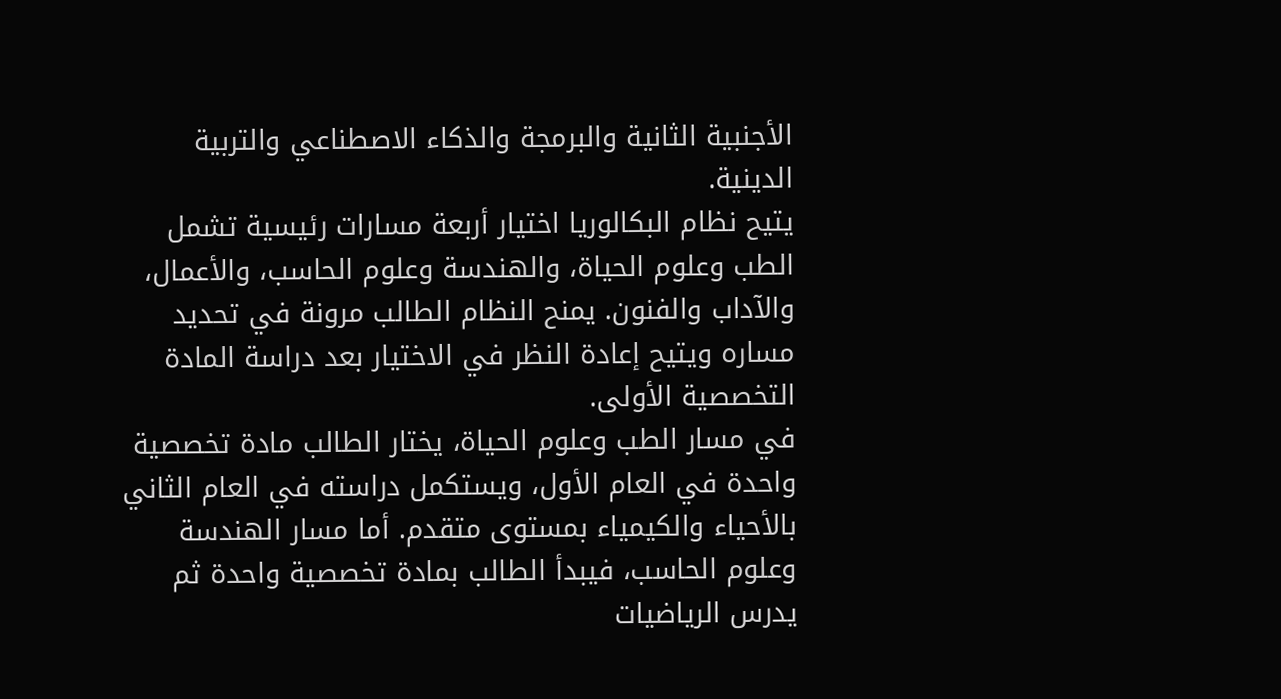الأجنبية الثانية والبرمجة والذكاء الاصطناعي والتربية الدينية.
يتيح نظام البكالوريا اختيار أربعة مسارات رئيسية تشمل الطب وعلوم الحياة، والهندسة وعلوم الحاسب، والأعمال، والآداب والفنون. يمنح النظام الطالب مرونة في تحديد مساره ويتيح إعادة النظر في الاختيار بعد دراسة المادة التخصصية الأولى.
في مسار الطب وعلوم الحياة، يختار الطالب مادة تخصصية واحدة في العام الأول، ويستكمل دراسته في العام الثاني بالأحياء والكيمياء بمستوى متقدم. أما مسار الهندسة وعلوم الحاسب، فيبدأ الطالب بمادة تخصصية واحدة ثم يدرس الرياضيات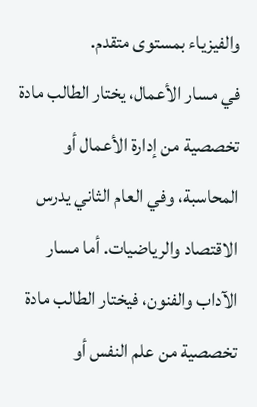والفيزياء بمستوى متقدم.
في مسار الأعمال، يختار الطالب مادة تخصصية من إدارة الأعمال أو المحاسبة، وفي العام الثاني يدرس الاقتصاد والرياضيات. أما مسار الآداب والفنون، فيختار الطالب مادة تخصصية من علم النفس أو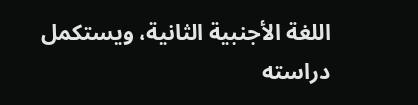اللغة الأجنبية الثانية، ويستكمل دراسته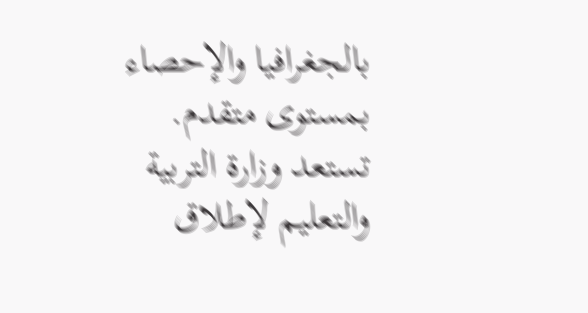بالجغرافيا والإحصاء بمستوى متقدم.
تستعد وزارة التربية والتعليم لإطلاق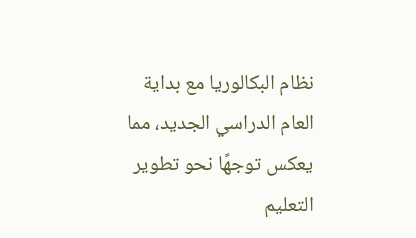نظام البكالوريا مع بداية العام الدراسي الجديد، مما يعكس توجهًا نحو تطوير التعليم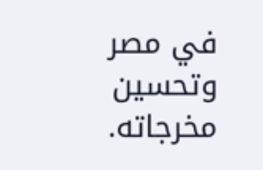في مصر وتحسين مخرجاته.